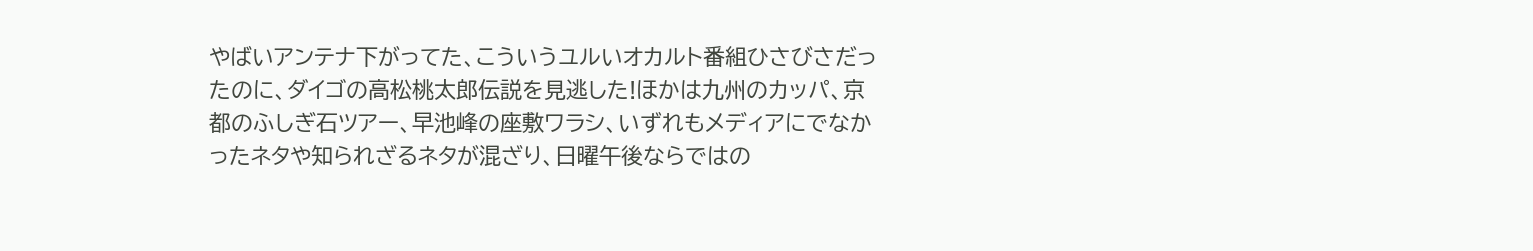やばいアンテナ下がってた、こういうユルいオカルト番組ひさびさだったのに、ダイゴの高松桃太郎伝説を見逃した!ほかは九州のカッパ、京都のふしぎ石ツアー、早池峰の座敷ワラシ、いずれもメディアにでなかったネタや知られざるネタが混ざり、日曜午後ならではの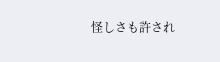怪しさも許され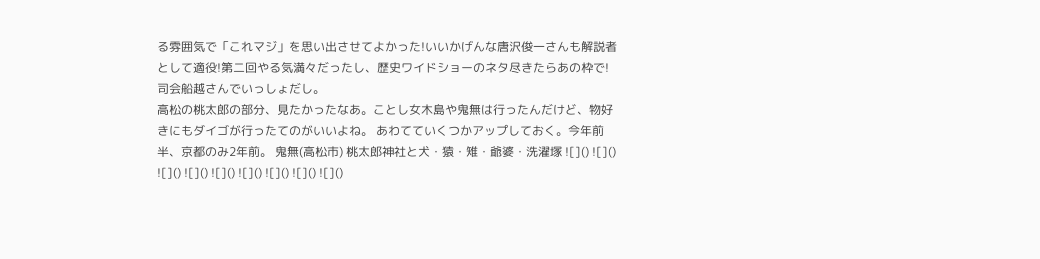る雰囲気で「これマジ」を思い出させてよかった!いいかげんな唐沢俊一さんも解説者として適役!第二回やる気満々だったし、歴史ワイドショーのネタ尽きたらあの枠で!司会船越さんでいっしょだし。
高松の桃太郎の部分、見たかったなあ。ことし女木島や鬼無は行ったんだけど、物好きにもダイゴが行ったてのがいいよね。 あわてていくつかアップしておく。今年前半、京都のみ2年前。 鬼無(高松市) 桃太郎神社と犬・猿・雉・爺婆・洗濯塚 ![]() ![]() ![]() ![]() ![]() ![]() ![]() ![]() ![]()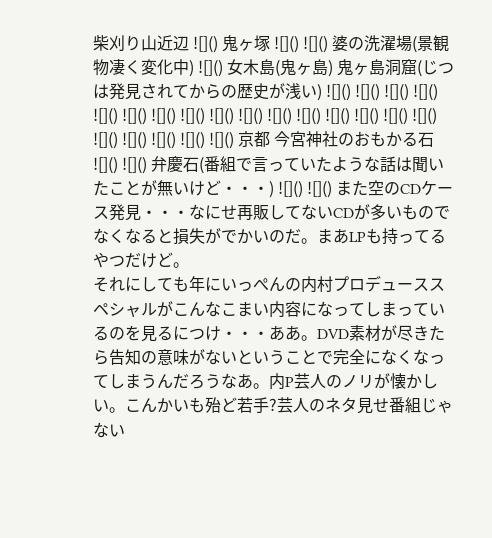柴刈り山近辺 ![]() 鬼ヶ塚 ![]() ![]() 婆の洗濯場(景観物凄く変化中) ![]() 女木島(鬼ヶ島) 鬼ヶ島洞窟(じつは発見されてからの歴史が浅い) ![]() ![]() ![]() ![]() ![]() ![]() ![]() ![]() ![]() ![]() ![]() ![]() ![]() ![]() ![]() ![]() ![]() ![]() ![]() ![]() ![]() 京都 今宮神社のおもかる石 ![]() ![]() 弁慶石(番組で言っていたような話は聞いたことが無いけど・・・) ![]() ![]() また空のCDケース発見・・・なにせ再販してないCDが多いものでなくなると損失がでかいのだ。まあLPも持ってるやつだけど。
それにしても年にいっぺんの内村プロデューススペシャルがこんなこまい内容になってしまっているのを見るにつけ・・・ああ。DVD素材が尽きたら告知の意味がないということで完全になくなってしまうんだろうなあ。内P芸人のノリが懐かしい。こんかいも殆ど若手?芸人のネタ見せ番組じゃない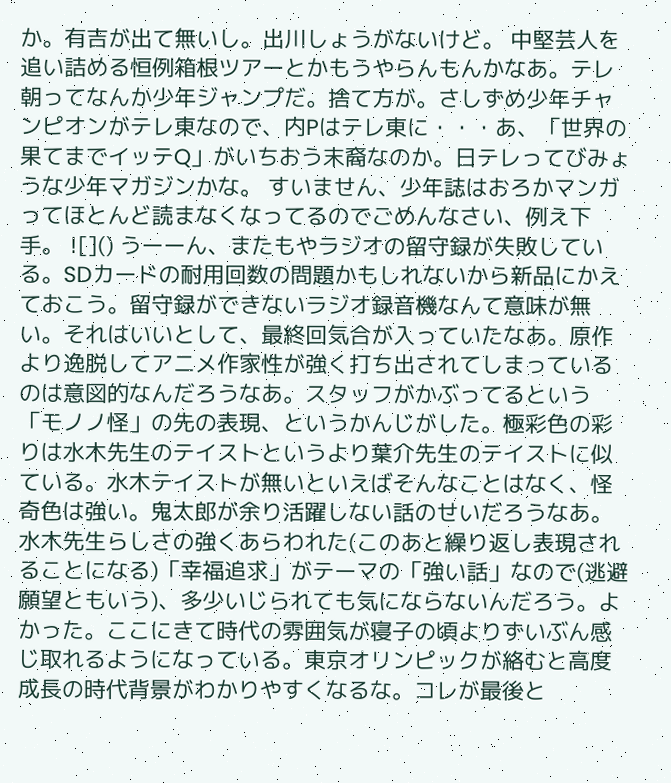か。有吉が出て無いし。出川しょうがないけど。 中堅芸人を追い詰める恒例箱根ツアーとかもうやらんもんかなあ。テレ朝ってなんか少年ジャンプだ。捨て方が。さしずめ少年チャンピオンがテレ東なので、内Pはテレ東に・・・あ、「世界の果てまでイッテQ」がいちおう末裔なのか。日テレってびみょうな少年マガジンかな。 すいません、少年誌はおろかマンガってほとんど読まなくなってるのでごめんなさい、例え下手。 ![]() うーーん、またもやラジオの留守録が失敗している。SDカードの耐用回数の問題かもしれないから新品にかえておこう。留守録ができないラジオ録音機なんて意味が無い。それはいいとして、最終回気合が入っていたなあ。原作より逸脱してアニメ作家性が強く打ち出されてしまっているのは意図的なんだろうなあ。スタッフがかぶってるという「モノノ怪」の先の表現、というかんじがした。極彩色の彩りは水木先生のテイストというより葉介先生のテイストに似ている。水木テイストが無いといえばそんなことはなく、怪奇色は強い。鬼太郎が余り活躍しない話のせいだろうなあ。水木先生らしさの強くあらわれた(このあと繰り返し表現されることになる)「幸福追求」がテーマの「強い話」なので(逃避願望ともいう)、多少いじられても気にならないんだろう。よかった。ここにきて時代の雰囲気が寝子の頃よりずいぶん感じ取れるようになっている。東京オリンピックが絡むと高度成長の時代背景がわかりやすくなるな。コレが最後と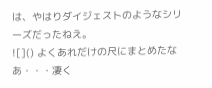は、やはりダイジェストのようなシリーズだったねえ。
![]() よくあれだけの尺にまとめたなあ・・・凄く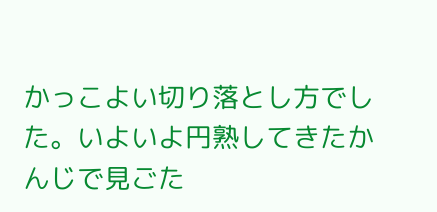かっこよい切り落とし方でした。いよいよ円熟してきたかんじで見ごた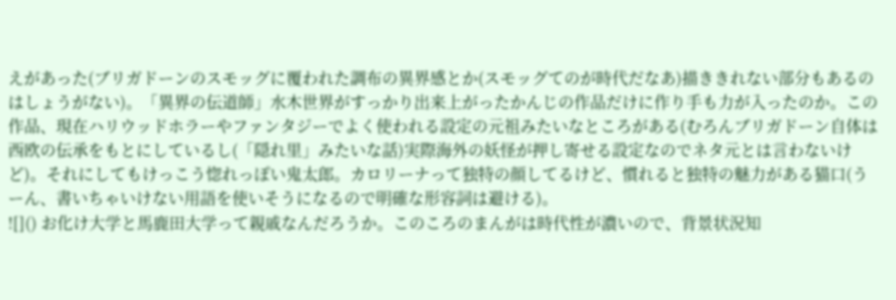えがあった(ブリガドーンのスモッグに覆われた調布の異界感とか(スモッグてのが時代だなあ)描ききれない部分もあるのはしょうがない)。「異界の伝道師」水木世界がすっかり出来上がったかんじの作品だけに作り手も力が入ったのか。この作品、現在ハリウッドホラーやファンタジーでよく使われる設定の元祖みたいなところがある(むろんブリガドーン自体は西欧の伝承をもとにしているし(「隠れ里」みたいな話)実際海外の妖怪が押し寄せる設定なのでネタ元とは言わないけど)。それにしてもけっこう惚れっぽい鬼太郎。カロリーナって独特の顔してるけど、慣れると独特の魅力がある猫口(うーん、書いちゃいけない用語を使いそうになるので明確な形容詞は避ける)。
![]() お化け大学と馬鹿田大学って親戚なんだろうか。このころのまんがは時代性が濃いので、背景状況知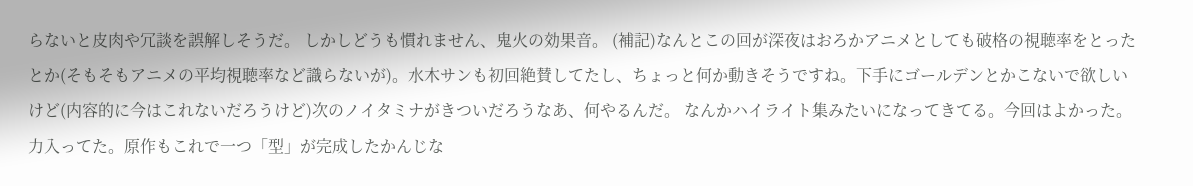らないと皮肉や冗談を誤解しそうだ。 しかしどうも慣れません、鬼火の効果音。 (補記)なんとこの回が深夜はおろかアニメとしても破格の視聴率をとったとか(そもそもアニメの平均視聴率など識らないが)。水木サンも初回絶賛してたし、ちょっと何か動きそうですね。下手にゴールデンとかこないで欲しいけど(内容的に今はこれないだろうけど)次のノイタミナがきついだろうなあ、何やるんだ。 なんかハイライト集みたいになってきてる。今回はよかった。力入ってた。原作もこれで一つ「型」が完成したかんじな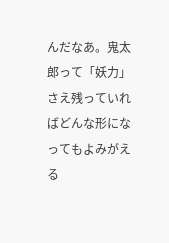んだなあ。鬼太郎って「妖力」さえ残っていればどんな形になってもよみがえる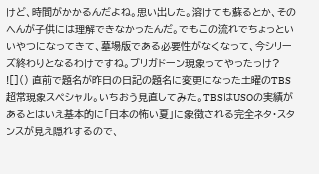けど、時間がかかるんだよね。思い出した。溶けても蘇るとか、そのへんが子供には理解できなかったんだ。でもこの流れでちょっといいやつになってきて、墓場版である必要性がなくなって、今シリーズ終わりとなるわけですね。ブリガドーン現象ってやったっけ?
![]() 直前で題名が昨日の日記の題名に変更になった土曜のTBS超常現象スペシャル。いちおう見直してみた。TBSはUSOの実績があるとはいえ基本的に「日本の怖い夏」に象徴される完全ネタ・スタンスが見え隠れするので、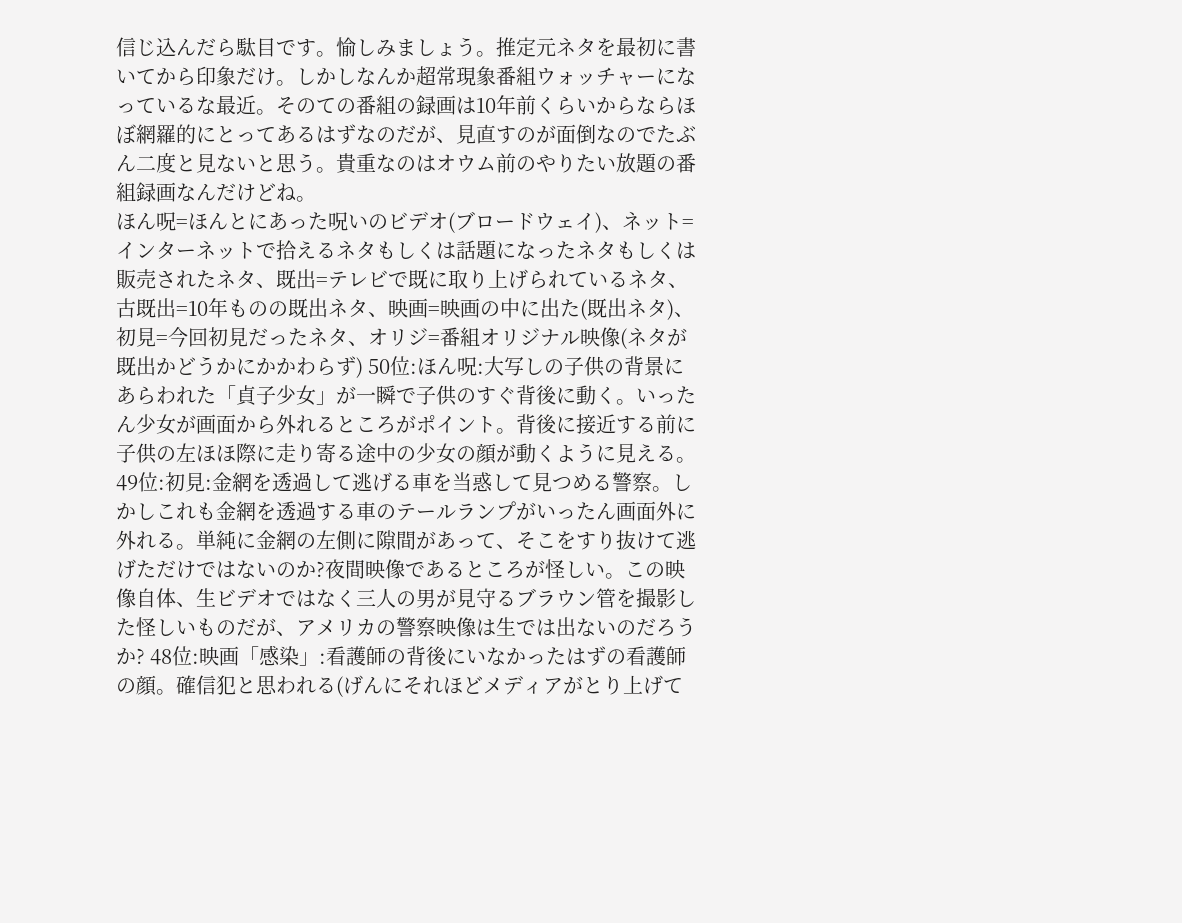信じ込んだら駄目です。愉しみましょう。推定元ネタを最初に書いてから印象だけ。しかしなんか超常現象番組ウォッチャーになっているな最近。そのての番組の録画は10年前くらいからならほぼ網羅的にとってあるはずなのだが、見直すのが面倒なのでたぶん二度と見ないと思う。貴重なのはオウム前のやりたい放題の番組録画なんだけどね。
ほん呪=ほんとにあった呪いのビデオ(ブロードウェイ)、ネット=インターネットで拾えるネタもしくは話題になったネタもしくは販売されたネタ、既出=テレビで既に取り上げられているネタ、古既出=10年ものの既出ネタ、映画=映画の中に出た(既出ネタ)、初見=今回初見だったネタ、オリジ=番組オリジナル映像(ネタが既出かどうかにかかわらず) 50位:ほん呪:大写しの子供の背景にあらわれた「貞子少女」が一瞬で子供のすぐ背後に動く。いったん少女が画面から外れるところがポイント。背後に接近する前に子供の左ほほ際に走り寄る途中の少女の顔が動くように見える。 49位:初見:金網を透過して逃げる車を当惑して見つめる警察。しかしこれも金網を透過する車のテールランプがいったん画面外に外れる。単純に金網の左側に隙間があって、そこをすり抜けて逃げただけではないのか?夜間映像であるところが怪しい。この映像自体、生ビデオではなく三人の男が見守るブラウン管を撮影した怪しいものだが、アメリカの警察映像は生では出ないのだろうか? 48位:映画「感染」:看護師の背後にいなかったはずの看護師の顔。確信犯と思われる(げんにそれほどメディアがとり上げて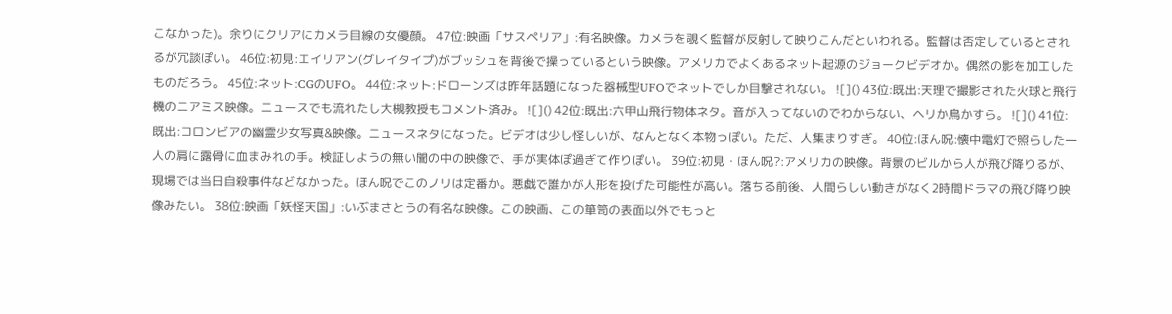こなかった)。余りにクリアにカメラ目線の女優顔。 47位:映画「サスペリア」:有名映像。カメラを覗く監督が反射して映りこんだといわれる。監督は否定しているとされるが冗談ぽい。 46位:初見:エイリアン(グレイタイプ)がブッシュを背後で操っているという映像。アメリカでよくあるネット起源のジョークビデオか。偶然の影を加工したものだろう。 45位:ネット:CGのUFO。 44位:ネット:ドローンズは昨年話題になった器械型UFOでネットでしか目撃されない。 ![]() 43位:既出:天理で撮影された火球と飛行機のニアミス映像。ニュースでも流れたし大槻教授もコメント済み。 ![]() 42位:既出:六甲山飛行物体ネタ。音が入ってないのでわからない、ヘリか鳥かすら。 ![]() 41位:既出:コロンビアの幽霊少女写真&映像。ニュースネタになった。ビデオは少し怪しいが、なんとなく本物っぽい。ただ、人集まりすぎ。 40位:ほん呪:懐中電灯で照らした一人の肩に露骨に血まみれの手。検証しようの無い闇の中の映像で、手が実体ぽ過ぎて作りぽい。 39位:初見・ほん呪?:アメリカの映像。背景のビルから人が飛び降りるが、現場では当日自殺事件などなかった。ほん呪でこのノリは定番か。悪戯で誰かが人形を投げた可能性が高い。落ちる前後、人間らしい動きがなく2時間ドラマの飛び降り映像みたい。 38位:映画「妖怪天国」:いぶまさとうの有名な映像。この映画、この箪笥の表面以外でもっと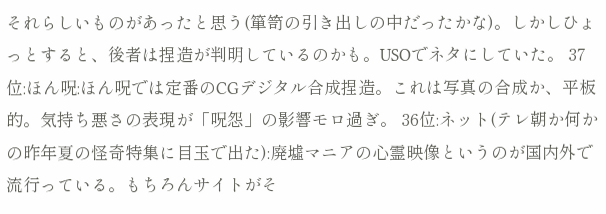それらしいものがあったと思う(箪笥の引き出しの中だったかな)。しかしひょっとすると、後者は捏造が判明しているのかも。USOでネタにしていた。 37位:ほん呪:ほん呪では定番のCGデジタル合成捏造。これは写真の合成か、平板的。気持ち悪さの表現が「呪怨」の影響モロ過ぎ。 36位:ネット(テレ朝か何かの昨年夏の怪奇特集に目玉で出た):廃墟マニアの心霊映像というのが国内外で流行っている。もちろんサイトがそ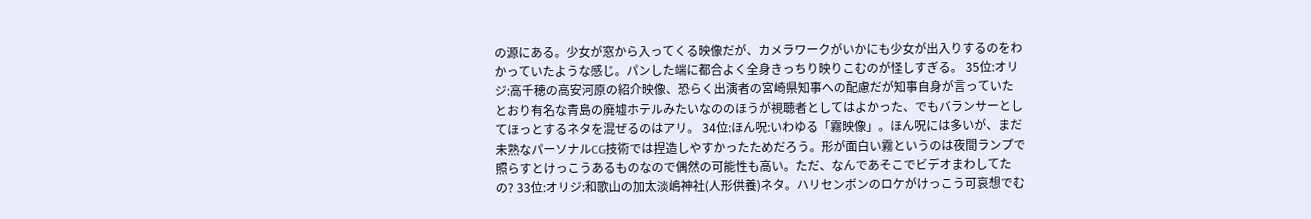の源にある。少女が窓から入ってくる映像だが、カメラワークがいかにも少女が出入りするのをわかっていたような感じ。パンした端に都合よく全身きっちり映りこむのが怪しすぎる。 35位:オリジ:高千穂の高安河原の紹介映像、恐らく出演者の宮崎県知事への配慮だが知事自身が言っていたとおり有名な青島の廃墟ホテルみたいなののほうが視聴者としてはよかった、でもバランサーとしてほっとするネタを混ぜるのはアリ。 34位:ほん呪:いわゆる「霧映像」。ほん呪には多いが、まだ未熟なパーソナルCG技術では捏造しやすかったためだろう。形が面白い霧というのは夜間ランプで照らすとけっこうあるものなので偶然の可能性も高い。ただ、なんであそこでビデオまわしてたの? 33位:オリジ:和歌山の加太淡嶋神社(人形供養)ネタ。ハリセンボンのロケがけっこう可哀想でむ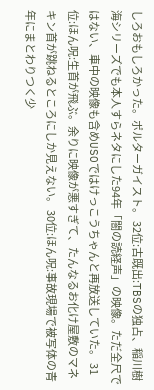しろおもしろかった。ポルターガイスト。 32位:古既出:TBSの独占、稲川樹海シリーズでも本人すらネタにした94年「闇の読経声」の映像。ただ全尺ではない、車中の映像も含めUSOではけっこうちゃんと再放送していた。 31位:ほん呪:生首が飛ぶ。余りに映像が悪すぎて、たんなるお化け屋敷のマネキン首が跳ねるところにしか見えない。 30位:ほん呪:事故現場で被写体の青年にまとわりつく少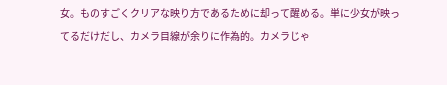女。ものすごくクリアな映り方であるために却って醒める。単に少女が映ってるだけだし、カメラ目線が余りに作為的。カメラじゃ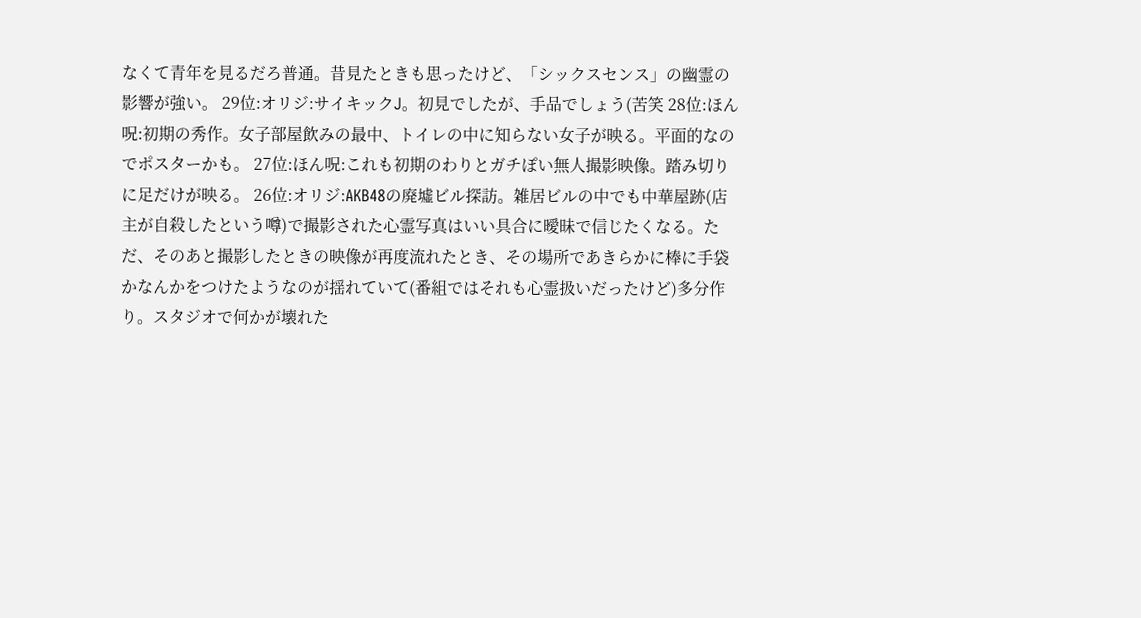なくて青年を見るだろ普通。昔見たときも思ったけど、「シックスセンス」の幽霊の影響が強い。 29位:オリジ:サイキックJ。初見でしたが、手品でしょう(苦笑 28位:ほん呪:初期の秀作。女子部屋飲みの最中、トイレの中に知らない女子が映る。平面的なのでポスターかも。 27位:ほん呪:これも初期のわりとガチぽい無人撮影映像。踏み切りに足だけが映る。 26位:オリジ:AKB48の廃墟ビル探訪。雑居ビルの中でも中華屋跡(店主が自殺したという噂)で撮影された心霊写真はいい具合に曖昧で信じたくなる。ただ、そのあと撮影したときの映像が再度流れたとき、その場所であきらかに棒に手袋かなんかをつけたようなのが揺れていて(番組ではそれも心霊扱いだったけど)多分作り。スタジオで何かが壊れた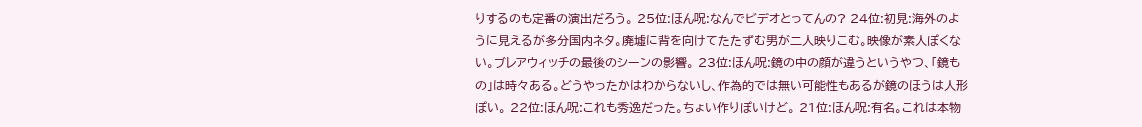りするのも定番の演出だろう。 25位:ほん呪:なんでビデオとってんの? 24位:初見:海外のように見えるが多分国内ネタ。廃墟に背を向けてたたずむ男が二人映りこむ。映像が素人ぽくない。ブレアウィッチの最後のシーンの影響。 23位:ほん呪:鏡の中の顔が違うというやつ、「鏡もの」は時々ある。どうやったかはわからないし、作為的では無い可能性もあるが鏡のほうは人形ぽい。 22位:ほん呪:これも秀逸だった。ちょい作りぽいけど。 21位:ほん呪:有名。これは本物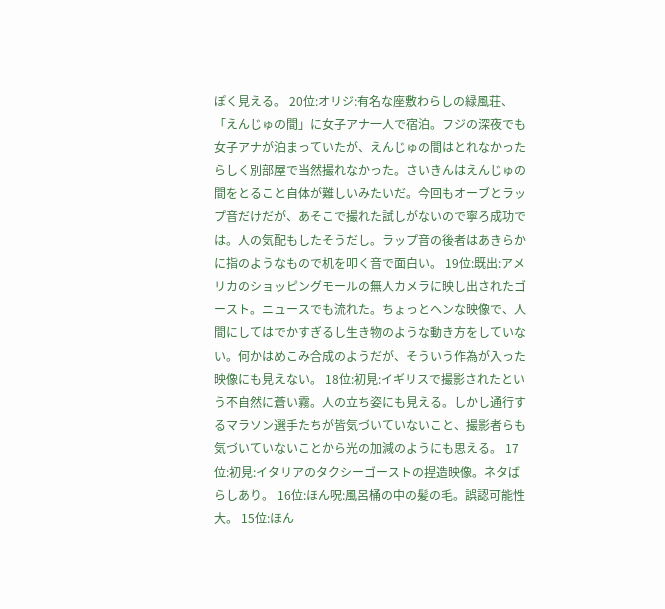ぽく見える。 20位:オリジ:有名な座敷わらしの緑風荘、「えんじゅの間」に女子アナ一人で宿泊。フジの深夜でも女子アナが泊まっていたが、えんじゅの間はとれなかったらしく別部屋で当然撮れなかった。さいきんはえんじゅの間をとること自体が難しいみたいだ。今回もオーブとラップ音だけだが、あそこで撮れた試しがないので寧ろ成功では。人の気配もしたそうだし。ラップ音の後者はあきらかに指のようなもので机を叩く音で面白い。 19位:既出:アメリカのショッピングモールの無人カメラに映し出されたゴースト。ニュースでも流れた。ちょっとヘンな映像で、人間にしてはでかすぎるし生き物のような動き方をしていない。何かはめこみ合成のようだが、そういう作為が入った映像にも見えない。 18位:初見:イギリスで撮影されたという不自然に蒼い霧。人の立ち姿にも見える。しかし通行するマラソン選手たちが皆気づいていないこと、撮影者らも気づいていないことから光の加減のようにも思える。 17位:初見:イタリアのタクシーゴーストの捏造映像。ネタばらしあり。 16位:ほん呪:風呂桶の中の髪の毛。誤認可能性大。 15位:ほん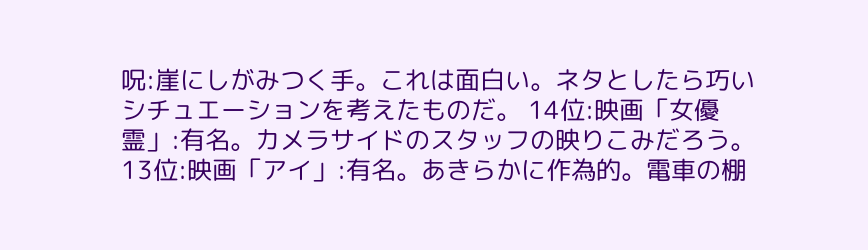呪:崖にしがみつく手。これは面白い。ネタとしたら巧いシチュエーションを考えたものだ。 14位:映画「女優霊」:有名。カメラサイドのスタッフの映りこみだろう。 13位:映画「アイ」:有名。あきらかに作為的。電車の棚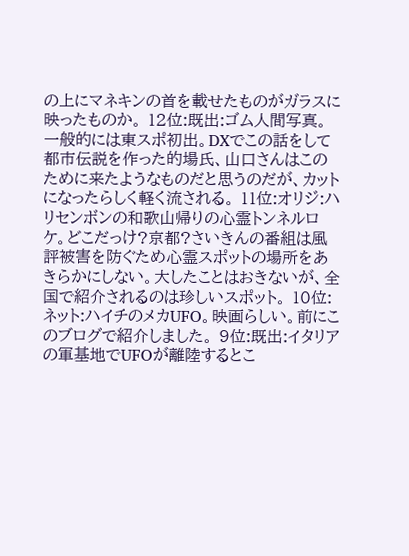の上にマネキンの首を載せたものがガラスに映ったものか。 12位:既出:ゴム人間写真。一般的には東スポ初出。DXでこの話をして都市伝説を作った的場氏、山口さんはこのために来たようなものだと思うのだが、カットになったらしく軽く流される。 11位:オリジ:ハリセンボンの和歌山帰りの心霊トンネルロケ。どこだっけ?京都?さいきんの番組は風評被害を防ぐため心霊スポットの場所をあきらかにしない。大したことはおきないが、全国で紹介されるのは珍しいスポット。 10位:ネット:ハイチのメカUFO。映画らしい。前にこのブログで紹介しました。 9位:既出:イタリアの軍基地でUFOが離陸するとこ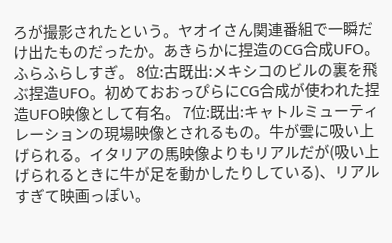ろが撮影されたという。ヤオイさん関連番組で一瞬だけ出たものだったか。あきらかに捏造のCG合成UFO。ふらふらしすぎ。 8位:古既出:メキシコのビルの裏を飛ぶ捏造UFO。初めておおっぴらにCG合成が使われた捏造UFO映像として有名。 7位:既出:キャトルミューティレーションの現場映像とされるもの。牛が雲に吸い上げられる。イタリアの馬映像よりもリアルだが(吸い上げられるときに牛が足を動かしたりしている)、リアルすぎて映画っぽい。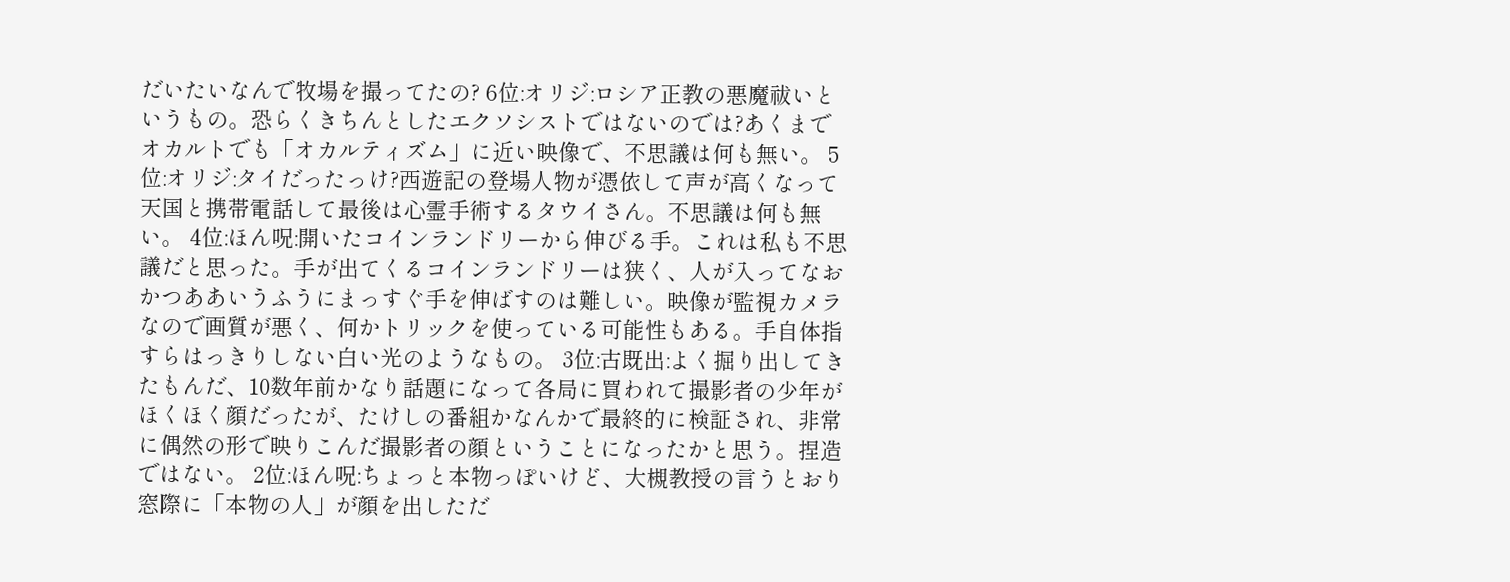だいたいなんで牧場を撮ってたの? 6位:オリジ:ロシア正教の悪魔祓いというもの。恐らくきちんとしたエクソシストではないのでは?あくまでオカルトでも「オカルティズム」に近い映像で、不思議は何も無い。 5位:オリジ:タイだったっけ?西遊記の登場人物が憑依して声が高くなって天国と携帯電話して最後は心霊手術するタウイさん。不思議は何も無い。 4位:ほん呪:開いたコインランドリーから伸びる手。これは私も不思議だと思った。手が出てくるコインランドリーは狭く、人が入ってなおかつああいうふうにまっすぐ手を伸ばすのは難しい。映像が監視カメラなので画質が悪く、何かトリックを使っている可能性もある。手自体指すらはっきりしない白い光のようなもの。 3位:古既出:よく掘り出してきたもんだ、10数年前かなり話題になって各局に買われて撮影者の少年がほくほく顔だったが、たけしの番組かなんかで最終的に検証され、非常に偶然の形で映りこんだ撮影者の顔ということになったかと思う。捏造ではない。 2位:ほん呪:ちょっと本物っぽいけど、大槻教授の言うとおり窓際に「本物の人」が顔を出しただ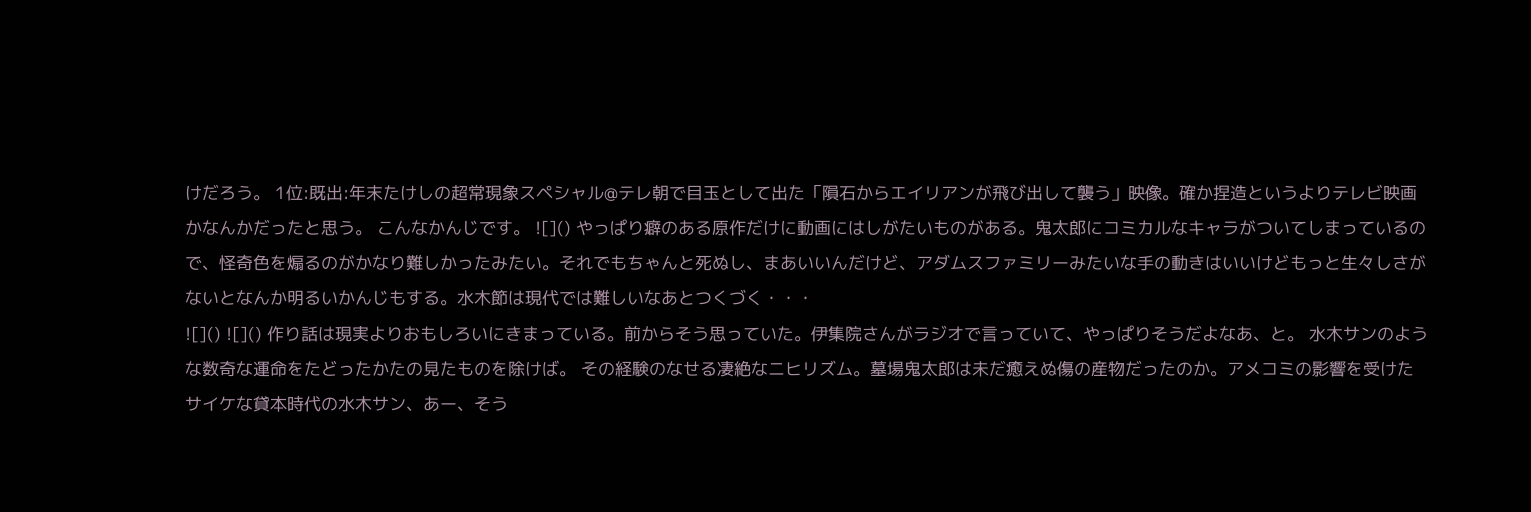けだろう。 1位:既出:年末たけしの超常現象スペシャル@テレ朝で目玉として出た「隕石からエイリアンが飛び出して襲う」映像。確か捏造というよりテレビ映画かなんかだったと思う。 こんなかんじです。 ![]() やっぱり癖のある原作だけに動画にはしがたいものがある。鬼太郎にコミカルなキャラがついてしまっているので、怪奇色を煽るのがかなり難しかったみたい。それでもちゃんと死ぬし、まあいいんだけど、アダムスファミリーみたいな手の動きはいいけどもっと生々しさがないとなんか明るいかんじもする。水木節は現代では難しいなあとつくづく・・・
![]() ![]() 作り話は現実よりおもしろいにきまっている。前からそう思っていた。伊集院さんがラジオで言っていて、やっぱりそうだよなあ、と。 水木サンのような数奇な運命をたどったかたの見たものを除けば。 その経験のなせる凄絶なニヒリズム。墓場鬼太郎は未だ癒えぬ傷の産物だったのか。アメコミの影響を受けたサイケな貸本時代の水木サン、あー、そう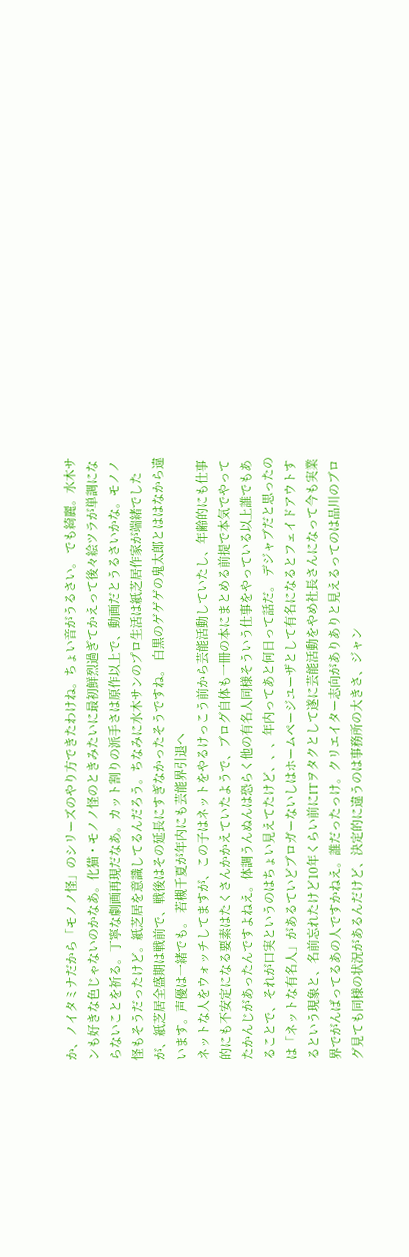か、ノイタミナだから「モノノ怪」のシリーズのやり方できたわけね。ちょい音がうるさい。 でも綺麗。水木サンも好きな色じゃないのかなあ。化猫・モノノ怪のときみたいに最初鮮烈過ぎてかえって後々絵ツラが単調にならないことを祈る。丁寧な劇画再現だなあ。カット割りの派手さは原作以上で、動画だとうるさいかな。モノノ怪もそうだったけど。紙芝居を意識してるんだろう。ちなみに水木サンのプロ生活は紙芝居作家が端緒でしたが、紙芝居全盛期は戦前で、戦後はその延長にすぎなかったそうですね。 白黒のゲゲゲの鬼太郎とははなから違います。声優は一緒でも。 若槻千夏が年内にも芸能界引退へ
ネットな人をウォッチしてますが、この子はネットをやるけっこう前から芸能活動していたし、年齢的にも仕事的にも不安定になる要素はたくさんかかえていたようで、ブログ自体も一冊の本にまとめる前提で本気でやってたかんじがあったんですよねえ。体調うんぬんは恐らく他の有名人同様そういう仕事をやっている以上誰でもあることで、それが口実というのはちょい見えてたけど、、、年内ってあと何日って話だ。 デジャブだと思ったのは「ネットな有名人」があるていどブロガーないしはホームページユーザとして有名になるとフェイドアウトするという現象と、名前忘れたけど10年くらい前にITヲタクとして遂に芸能活動をやめ社長さんになって今も実業界でがんばってるあの人ですかねえ。誰だったっけ。クリエイター志向がありありと見えるってのは品川のブログ見ても同様の状況があるんだけど、決定的に違うのは事務所の大きさ、ジャン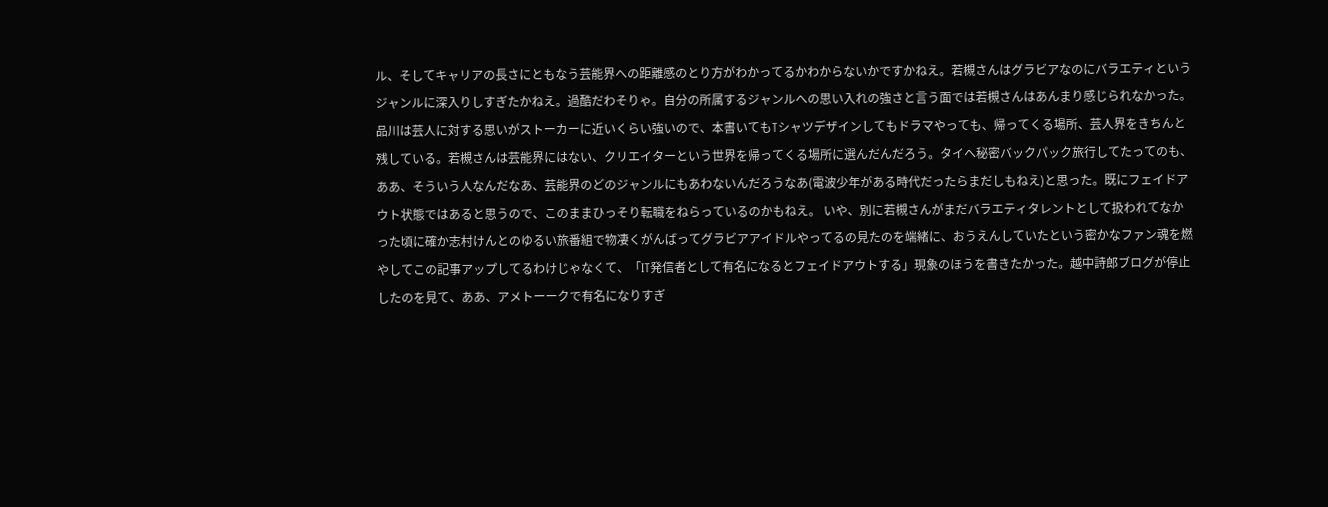ル、そしてキャリアの長さにともなう芸能界への距離感のとり方がわかってるかわからないかですかねえ。若槻さんはグラビアなのにバラエティというジャンルに深入りしすぎたかねえ。過酷だわそりゃ。自分の所属するジャンルへの思い入れの強さと言う面では若槻さんはあんまり感じられなかった。品川は芸人に対する思いがストーカーに近いくらい強いので、本書いてもTシャツデザインしてもドラマやっても、帰ってくる場所、芸人界をきちんと残している。若槻さんは芸能界にはない、クリエイターという世界を帰ってくる場所に選んだんだろう。タイへ秘密バックパック旅行してたってのも、ああ、そういう人なんだなあ、芸能界のどのジャンルにもあわないんだろうなあ(電波少年がある時代だったらまだしもねえ)と思った。既にフェイドアウト状態ではあると思うので、このままひっそり転職をねらっているのかもねえ。 いや、別に若槻さんがまだバラエティタレントとして扱われてなかった頃に確か志村けんとのゆるい旅番組で物凄くがんばってグラビアアイドルやってるの見たのを端緒に、おうえんしていたという密かなファン魂を燃やしてこの記事アップしてるわけじゃなくて、「IT発信者として有名になるとフェイドアウトする」現象のほうを書きたかった。越中詩郎ブログが停止したのを見て、ああ、アメトーークで有名になりすぎ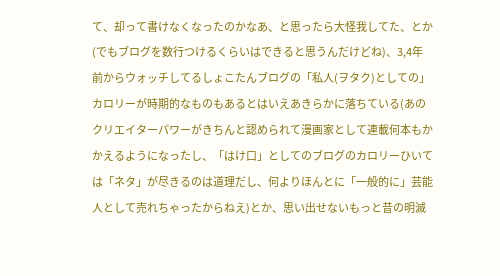て、却って書けなくなったのかなあ、と思ったら大怪我してた、とか(でもブログを数行つけるくらいはできると思うんだけどね)、3,4年前からウォッチしてるしょこたんブログの「私人(ヲタク)としての」カロリーが時期的なものもあるとはいえあきらかに落ちている(あのクリエイターパワーがきちんと認められて漫画家として連載何本もかかえるようになったし、「はけ口」としてのブログのカロリーひいては「ネタ」が尽きるのは道理だし、何よりほんとに「一般的に」芸能人として売れちゃったからねえ)とか、思い出せないもっと昔の明滅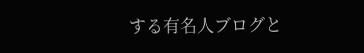する有名人ブログと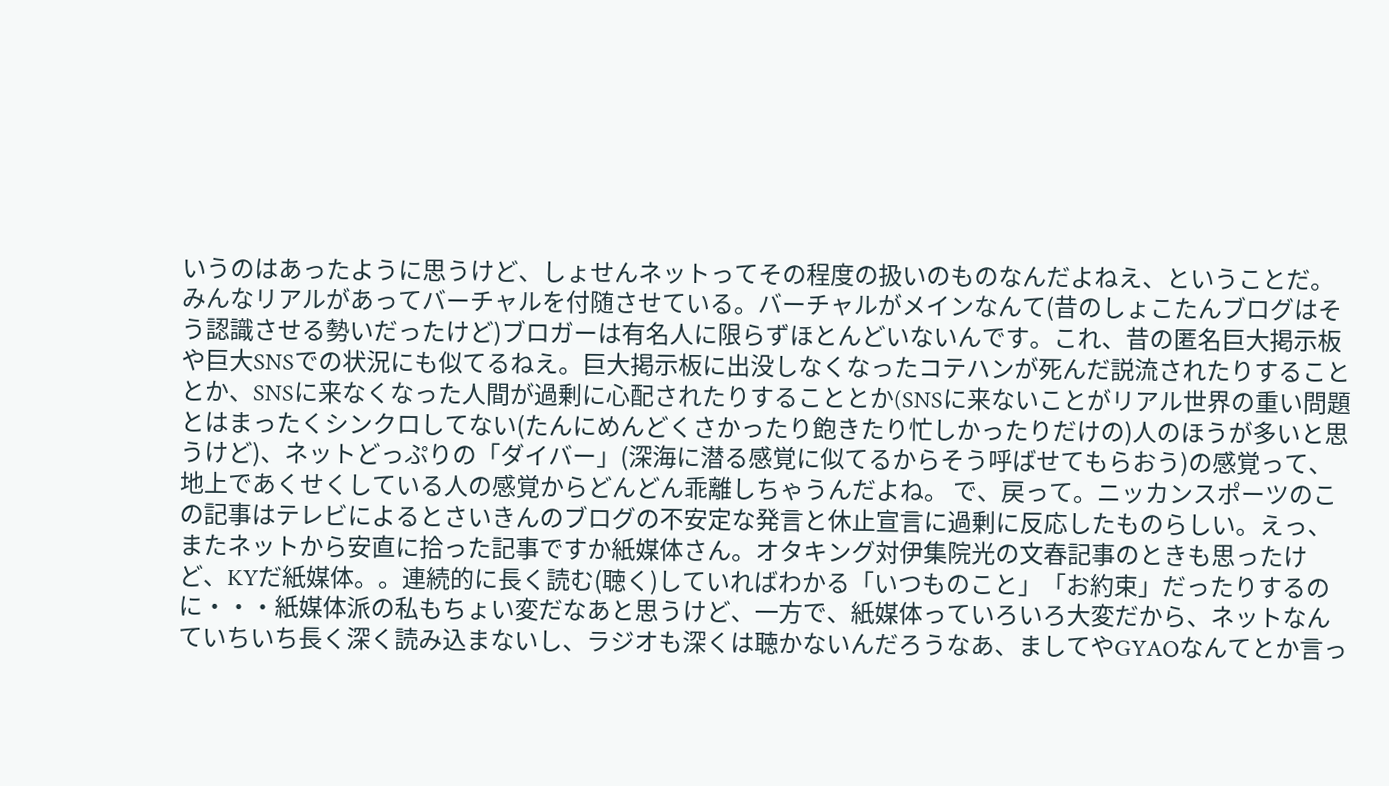いうのはあったように思うけど、しょせんネットってその程度の扱いのものなんだよねえ、ということだ。 みんなリアルがあってバーチャルを付随させている。バーチャルがメインなんて(昔のしょこたんブログはそう認識させる勢いだったけど)ブロガーは有名人に限らずほとんどいないんです。これ、昔の匿名巨大掲示板や巨大SNSでの状況にも似てるねえ。巨大掲示板に出没しなくなったコテハンが死んだ説流されたりすることとか、SNSに来なくなった人間が過剰に心配されたりすることとか(SNSに来ないことがリアル世界の重い問題とはまったくシンクロしてない(たんにめんどくさかったり飽きたり忙しかったりだけの)人のほうが多いと思うけど)、ネットどっぷりの「ダイバー」(深海に潜る感覚に似てるからそう呼ばせてもらおう)の感覚って、地上であくせくしている人の感覚からどんどん乖離しちゃうんだよね。 で、戻って。ニッカンスポーツのこの記事はテレビによるとさいきんのブログの不安定な発言と休止宣言に過剰に反応したものらしい。えっ、またネットから安直に拾った記事ですか紙媒体さん。オタキング対伊集院光の文春記事のときも思ったけど、KYだ紙媒体。。連続的に長く読む(聴く)していればわかる「いつものこと」「お約束」だったりするのに・・・紙媒体派の私もちょい変だなあと思うけど、一方で、紙媒体っていろいろ大変だから、ネットなんていちいち長く深く読み込まないし、ラジオも深くは聴かないんだろうなあ、ましてやGYAOなんてとか言っ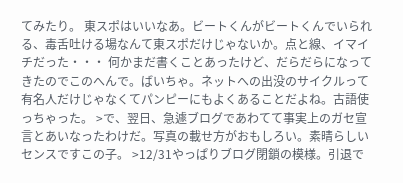てみたり。 東スポはいいなあ。ビートくんがビートくんでいられる、毒舌吐ける場なんて東スポだけじゃないか。点と線、イマイチだった・・・ 何かまだ書くことあったけど、だらだらになってきたのでこのへんで。ばいちゃ。ネットへの出没のサイクルって有名人だけじゃなくてパンピーにもよくあることだよね。古語使っちゃった。 >で、翌日、急遽ブログであわてて事実上のガセ宣言とあいなったわけだ。写真の載せ方がおもしろい。素晴らしいセンスですこの子。 >12/31やっぱりブログ閉鎖の模様。引退で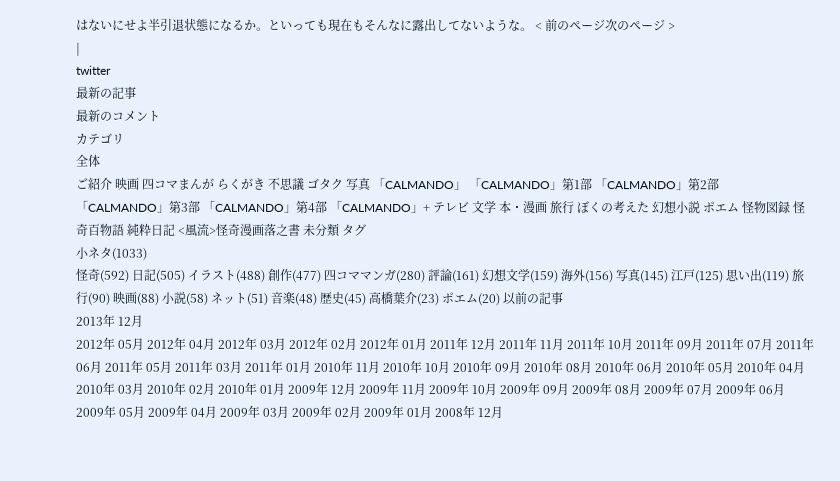はないにせよ半引退状態になるか。といっても現在もそんなに露出してないような。 < 前のページ次のページ >
|
twitter
最新の記事
最新のコメント
カテゴリ
全体
ご紹介 映画 四コマまんが らくがき 不思議 ゴタク 写真 「CALMANDO」 「CALMANDO」第1部 「CALMANDO」第2部 「CALMANDO」第3部 「CALMANDO」第4部 「CALMANDO」+ テレビ 文学 本・漫画 旅行 ぼくの考えた 幻想小説 ポエム 怪物図録 怪奇百物語 純粋日記 <風流>怪奇漫画落之書 未分類 タグ
小ネタ(1033)
怪奇(592) 日記(505) イラスト(488) 創作(477) 四コママンガ(280) 評論(161) 幻想文学(159) 海外(156) 写真(145) 江戸(125) 思い出(119) 旅行(90) 映画(88) 小説(58) ネット(51) 音楽(48) 歴史(45) 高橋葉介(23) ポエム(20) 以前の記事
2013年 12月
2012年 05月 2012年 04月 2012年 03月 2012年 02月 2012年 01月 2011年 12月 2011年 11月 2011年 10月 2011年 09月 2011年 07月 2011年 06月 2011年 05月 2011年 03月 2011年 01月 2010年 11月 2010年 10月 2010年 09月 2010年 08月 2010年 06月 2010年 05月 2010年 04月 2010年 03月 2010年 02月 2010年 01月 2009年 12月 2009年 11月 2009年 10月 2009年 09月 2009年 08月 2009年 07月 2009年 06月 2009年 05月 2009年 04月 2009年 03月 2009年 02月 2009年 01月 2008年 12月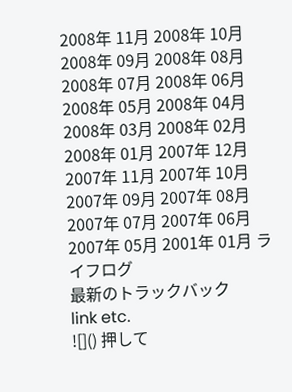2008年 11月 2008年 10月 2008年 09月 2008年 08月 2008年 07月 2008年 06月 2008年 05月 2008年 04月 2008年 03月 2008年 02月 2008年 01月 2007年 12月 2007年 11月 2007年 10月 2007年 09月 2007年 08月 2007年 07月 2007年 06月 2007年 05月 2001年 01月 ライフログ
最新のトラックバック
link etc.
![]() 押して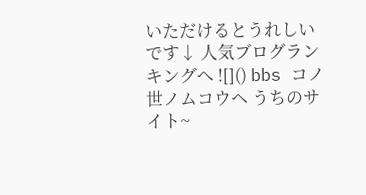いただけるとうれしいです↓ 人気ブログランキングへ ![]() bbs コノ世ノムコウヘ うちのサイト~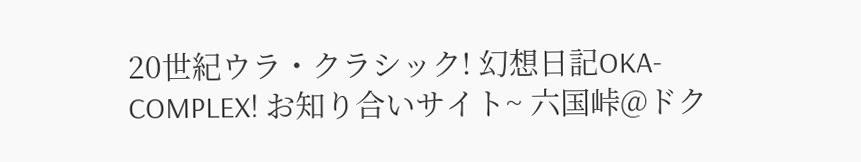20世紀ウラ・クラシック! 幻想日記OKA-COMPLEX! お知り合いサイト~ 六国峠@ドク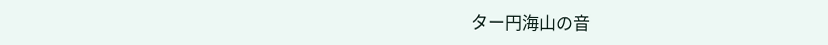ター円海山の音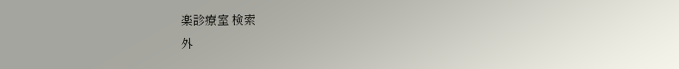楽診療室 検索
外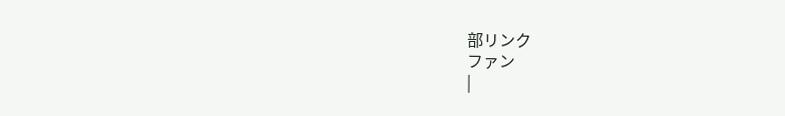部リンク
ファン
|